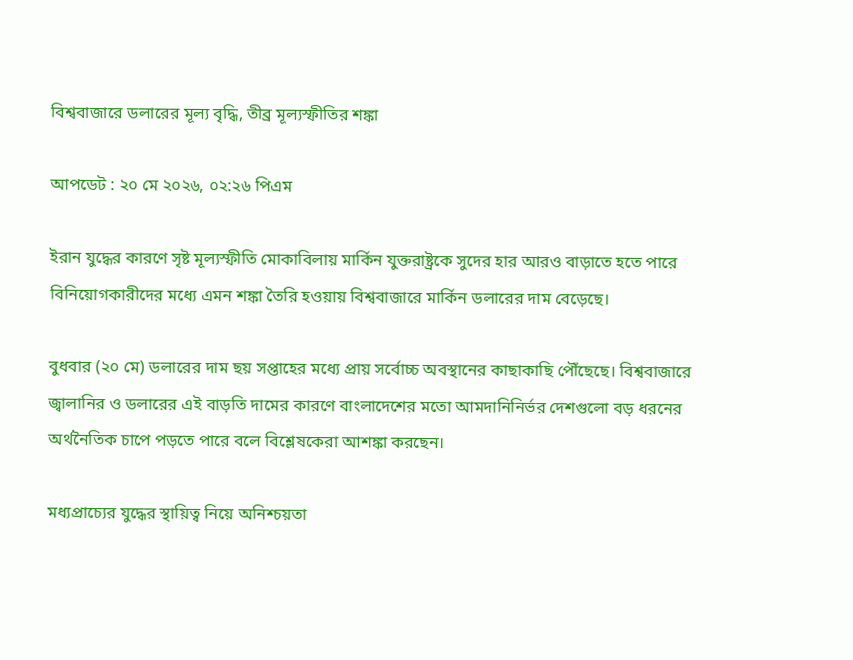বিশ্ববাজারে ডলারের মূল্য বৃদ্ধি, তীব্র মূল্যস্ফীতির শঙ্কা

আপডেট : ২০ মে ২০২৬, ০২:২৬ পিএম

ইরান যুদ্ধের কারণে সৃষ্ট মূল্যস্ফীতি মোকাবিলায় মার্কিন যুক্তরাষ্ট্রকে সুদের হার আরও বাড়াতে হতে পারে বিনিয়োগকারীদের মধ্যে এমন শঙ্কা তৈরি হওয়ায় বিশ্ববাজারে মার্কিন ডলারের দাম বেড়েছে।

বুধবার (২০ মে) ডলারের দাম ছয় সপ্তাহের মধ্যে প্রায় সর্বোচ্চ অবস্থানের কাছাকাছি পৌঁছেছে। বিশ্ববাজারে জ্বালানির ও ডলারের এই বাড়তি দামের কারণে বাংলাদেশের মতো আমদানিনির্ভর দেশগুলো বড় ধরনের অর্থনৈতিক চাপে পড়তে পারে বলে বিশ্লেষকেরা আশঙ্কা করছেন।

মধ্যপ্রাচ্যের যুদ্ধের স্থায়িত্ব নিয়ে অনিশ্চয়তা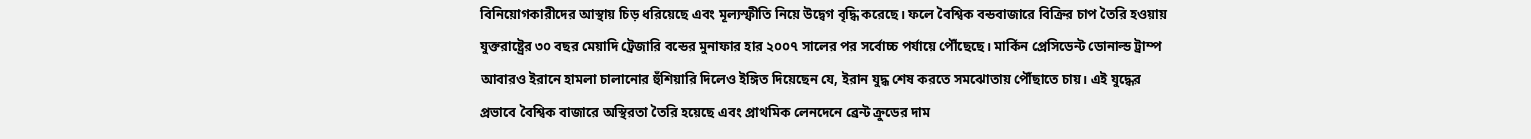বিনিয়োগকারীদের আস্থায় চিড় ধরিয়েছে এবং মূল্যস্ফীতি নিয়ে উদ্বেগ বৃদ্ধি করেছে। ফলে বৈশ্বিক বন্ডবাজারে বিক্রির চাপ তৈরি হওয়ায় যুক্তরাষ্ট্রের ৩০ বছর মেয়াদি ট্রেজারি বন্ডের মুনাফার হার ২০০৭ সালের পর সর্বোচ্চ পর্যায়ে পৌঁছেছে। মার্কিন প্রেসিডেন্ট ডোনাল্ড ট্রাম্প আবারও ইরানে হামলা চালানোর হুঁশিয়ারি দিলেও ইঙ্গিত দিয়েছেন যে, ইরান যুদ্ধ শেষ করতে সমঝোতায় পৌঁছাতে চায়। এই যুদ্ধের প্রভাবে বৈশ্বিক বাজারে অস্থিরতা তৈরি হয়েছে এবং প্রাথমিক লেনদেনে ব্রেন্ট ক্রুডের দাম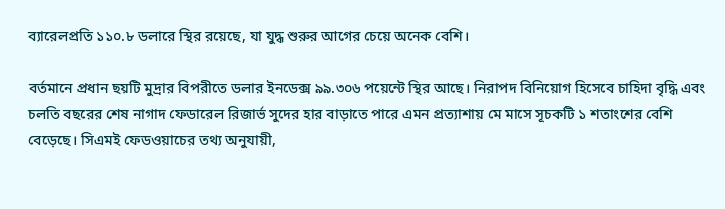ব্যারেলপ্রতি ১১০.৮ ডলারে স্থির রয়েছে, যা যুদ্ধ শুরুর আগের চেয়ে অনেক বেশি।

বর্তমানে প্রধান ছয়টি মুদ্রার বিপরীতে ডলার ইনডেক্স ৯৯.৩০৬ পয়েন্টে স্থির আছে। নিরাপদ বিনিয়োগ হিসেবে চাহিদা বৃদ্ধি এবং চলতি বছরের শেষ নাগাদ ফেডারেল রিজার্ভ সুদের হার বাড়াতে পারে এমন প্রত্যাশায় মে মাসে সূচকটি ১ শতাংশের বেশি বেড়েছে। সিএমই ফেডওয়াচের তথ্য অনুযায়ী,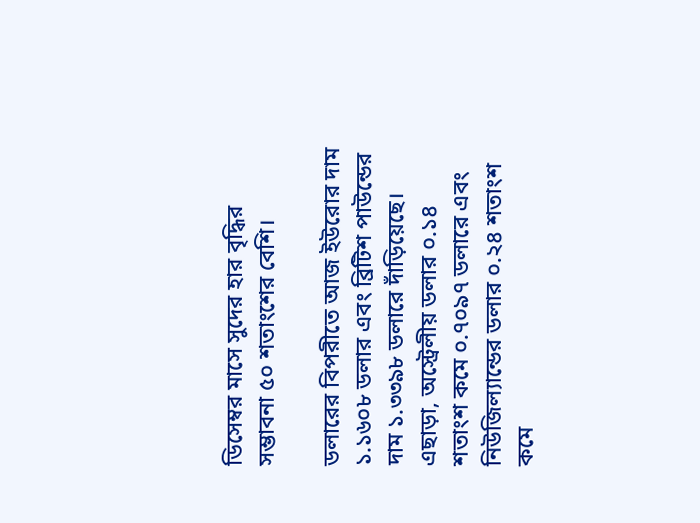ডিসেম্বর মাসে সুদের হার বৃদ্ধির সম্ভাবনা ৫০ শতাংশের বেশি।

ডলারের বিপরীতে আজ ইউরোর দাম ১.১৬০৮ ডলার এবং ব্রিটিশ পাউন্ডের দাম ১.৩৩৯৮ ডলারে দাঁড়িয়েছে। এছাড়া, অস্ট্রেলীয় ডলার ০.১৪ শতাংশ কমে ০.৭০৯৭ ডলারে এবং নিউজিল্যান্ডের ডলার ০.২৪ শতাংশ কমে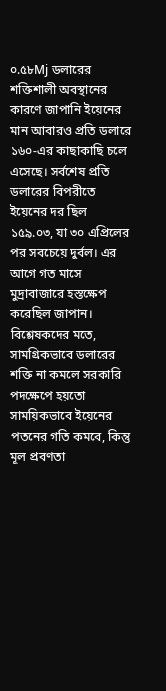০.৫৮Mj ডলারের শক্তিশালী অবস্থানের কারণে জাপানি ইয়েনের মান আবারও প্রতি ডলারে ১৬০-এর কাছাকাছি চলে এসেছে। সর্বশেষ প্রতি ডলারের বিপরীতে ইয়েনের দর ছিল ১৫৯.০৩, যা ৩০ এপ্রিলের পর সবচেয়ে দুর্বল। এর আগে গত মাসে মুদ্রাবাজারে হস্তক্ষেপ করেছিল জাপান। বিশ্লেষকদের মতে, সামগ্রিকভাবে ডলারের শক্তি না কমলে সরকারি পদক্ষেপে হয়তো সাময়িকভাবে ইয়েনের পতনের গতি কমবে, কিন্তু মূল প্রবণতা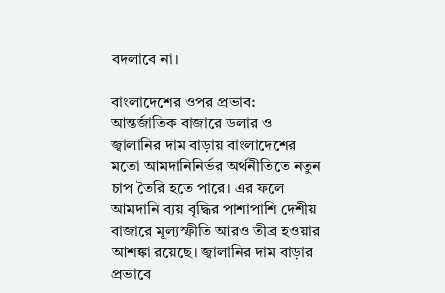বদলাবে না।

বাংলাদেশের ওপর প্রভাব: আন্তর্জাতিক বাজারে ডলার ও জ্বালানির দাম বাড়ায় বাংলাদেশের মতো আমদানিনির্ভর অর্থনীতিতে নতুন চাপ তৈরি হতে পারে। এর ফলে আমদানি ব্যয় বৃদ্ধির পাশাপাশি দেশীয় বাজারে মূল্যস্ফীতি আরও তীব্র হওয়ার আশঙ্কা রয়েছে। জ্বালানির দাম বাড়ার প্রভাবে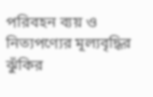পরিবহন ব্যয় ও নিত্যপণ্যের মূল্যবৃদ্ধির ঝুঁকির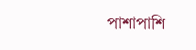পাশাপাশি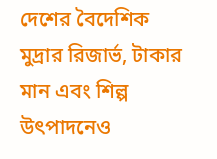দেশের বৈদেশিক মুদ্রার রিজার্ভ, টাকার মান এবং শিল্প উৎপাদনেও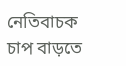নেতিবাচক চাপ বাড়তে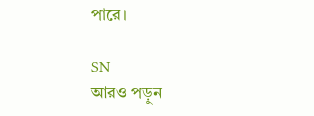পারে।

SN
আরও পড়ুন